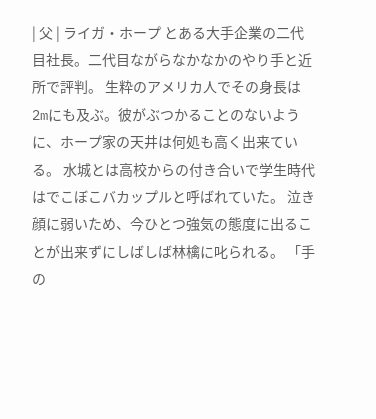| 父 | ライガ・ホープ とある大手企業の二代目社長。二代目ながらなかなかのやり手と近所で評判。 生粋のアメリカ人でその身長は2mにも及ぶ。彼がぶつかることのないように、ホープ家の天井は何処も高く出来ている。 水城とは高校からの付き合いで学生時代はでこぼこバカップルと呼ばれていた。 泣き顔に弱いため、今ひとつ強気の態度に出ることが出来ずにしばしば林檎に叱られる。 「手の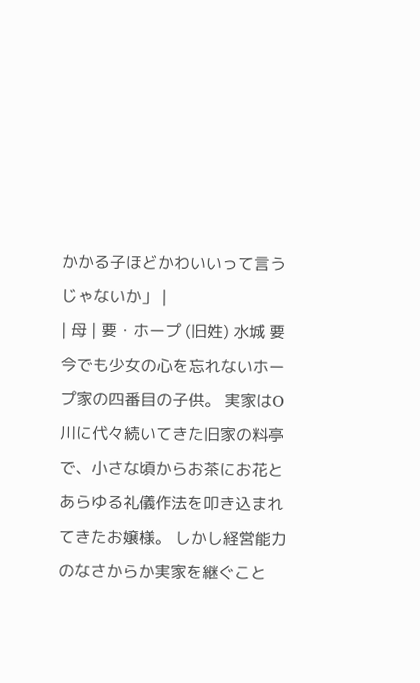かかる子ほどかわいいって言うじゃないか」 |
| 母 | 要・ホープ (旧姓) 水城 要 今でも少女の心を忘れないホープ家の四番目の子供。 実家はO川に代々続いてきた旧家の料亭で、小さな頃からお茶にお花とあらゆる礼儀作法を叩き込まれてきたお嬢様。 しかし経営能力のなさからか実家を継ぐこと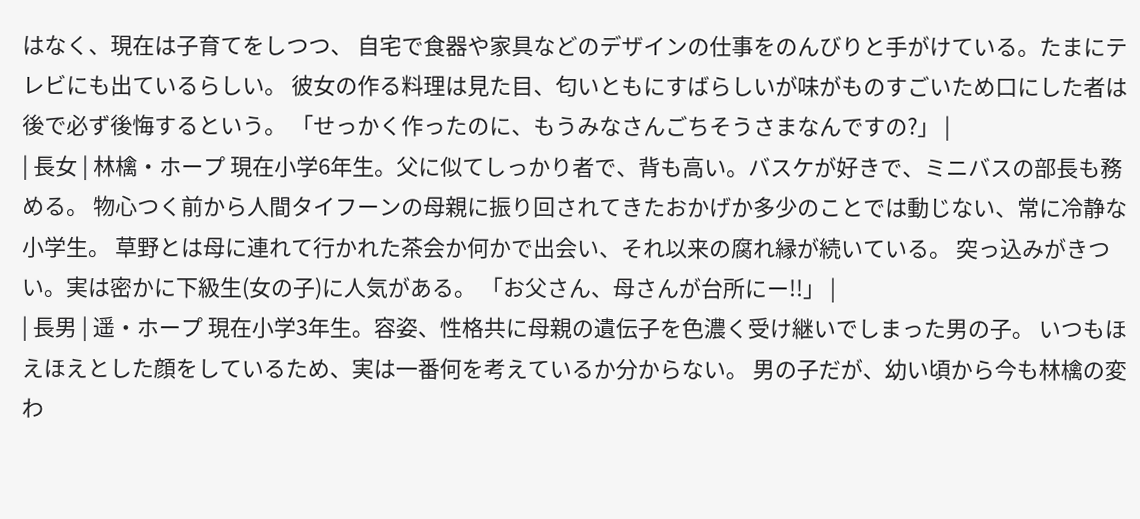はなく、現在は子育てをしつつ、 自宅で食器や家具などのデザインの仕事をのんびりと手がけている。たまにテレビにも出ているらしい。 彼女の作る料理は見た目、匂いともにすばらしいが味がものすごいため口にした者は後で必ず後悔するという。 「せっかく作ったのに、もうみなさんごちそうさまなんですの?」 |
| 長女 | 林檎・ホープ 現在小学6年生。父に似てしっかり者で、背も高い。バスケが好きで、ミニバスの部長も務める。 物心つく前から人間タイフーンの母親に振り回されてきたおかげか多少のことでは動じない、常に冷静な小学生。 草野とは母に連れて行かれた茶会か何かで出会い、それ以来の腐れ縁が続いている。 突っ込みがきつい。実は密かに下級生(女の子)に人気がある。 「お父さん、母さんが台所にー!!」 |
| 長男 | 遥・ホープ 現在小学3年生。容姿、性格共に母親の遺伝子を色濃く受け継いでしまった男の子。 いつもほえほえとした顔をしているため、実は一番何を考えているか分からない。 男の子だが、幼い頃から今も林檎の変わ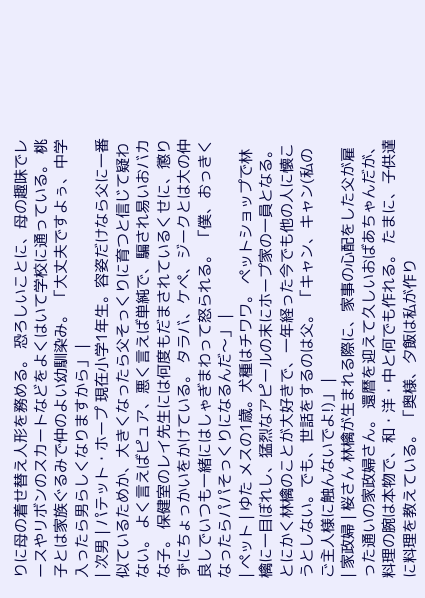りに母の着せ替え人形を務める。 恐ろしいことに、母の趣味でレースやリボンのスカートなどをよくはいて学校に通っている。 桃子とは家族ぐるみで仲のよい幼馴染み。 「大丈夫ですよぅ、中学入ったら男らしくなりますから」 |
| 次男 | パテット・ホープ 現在小学1年生。容姿だけなら父に一番似ているためか、大きくなったら父そっくりに育つと信じて疑わない。 よく言えばピュア、悪く言えば単純で、騙され易いおバカな子。 保健室のレイ先生には何度もだまされているくせに、懲りずにちょっかいをかけている。 タラバ、ケペ、ジークとは大の仲良しでいつも一緒にはしゃぎまわって怒られる。 「僕、おっきくなったらパパそっくりになるんだ〜」 |
| ペット | ゆた メスの1歳。犬種はチワワ。 ペットショップで林檎に一目ぼれし、猛烈なアピールの末にホープ家の一員となる。 とにかく林檎のことが大好きで、一年経った今でも他の人に懐こうとしない。でも、世話をするのは父。 「キャン、キャン(私のご主人様に触んないでよ!)」 |
| 家政婦 | 桜さん 林檎が生まれる際に、家事の心配をした父が雇った通いの家政婦さん。 還暦を迎えて久しいおばあちゃんだが、料理の腕は本物で、和・洋・中と何でも作れる。 たまに、子供達に料理を教えている。 「奥様、夕飯は私が作り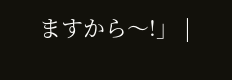ますから〜!」 |